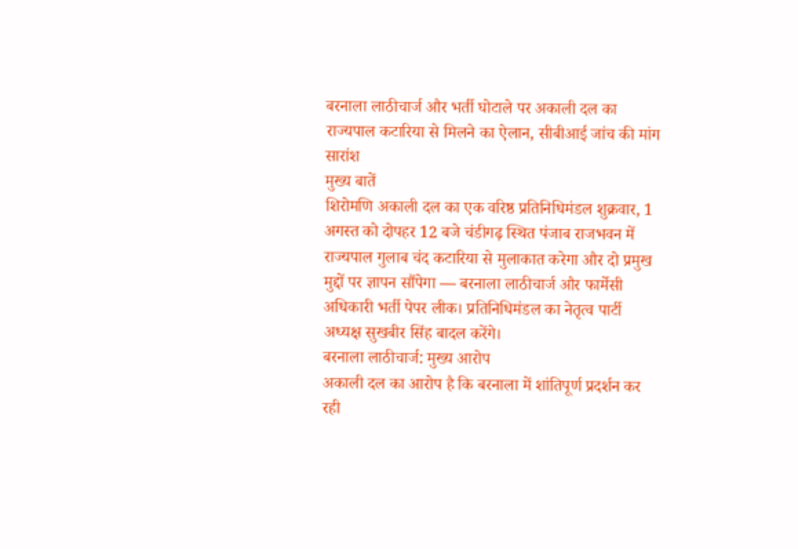बरनाला लाठीचार्ज और भर्ती घोटाले पर अकाली दल का राज्यपाल कटारिया से मिलने का ऐलान, सीबीआई जांच की मांग
सारांश
मुख्य बातें
शिरोमणि अकाली दल का एक वरिष्ठ प्रतिनिधिमंडल शुक्रवार, 1 अगस्त को दोपहर 12 बजे चंडीगढ़ स्थित पंजाब राजभवन में राज्यपाल गुलाब चंद कटारिया से मुलाकात करेगा और दो प्रमुख मुद्दों पर ज्ञापन सौंपेगा — बरनाला लाठीचार्ज और फार्मेसी अधिकारी भर्ती पेपर लीक। प्रतिनिधिमंडल का नेतृत्व पार्टी अध्यक्ष सुखबीर सिंह बादल करेंगे।
बरनाला लाठीचार्ज: मुख्य आरोप
अकाली दल का आरोप है कि बरनाला में शांतिपूर्ण प्रदर्शन कर रही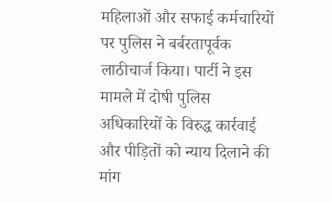महिलाओं और सफाई कर्मचारियों पर पुलिस ने बर्बरतापूर्वक लाठीचार्ज किया। पार्टी ने इस मामले में दोषी पुलिस अधिकारियों के विरुद्ध कार्रवाई और पीड़ितों को न्याय दिलाने की मांग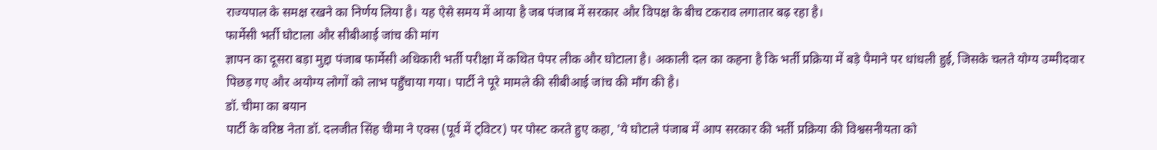राज्यपाल के समक्ष रखने का निर्णय लिया है। यह ऐसे समय में आया है जब पंजाब में सरकार और विपक्ष के बीच टकराव लगातार बढ़ रहा है।
फार्मेसी भर्ती घोटाला और सीबीआई जांच की मांग
ज्ञापन का दूसरा बड़ा मुद्दा पंजाब फार्मेसी अधिकारी भर्ती परीक्षा में कथित पेपर लीक और घोटाला है। अकाली दल का कहना है कि भर्ती प्रक्रिया में बड़े पैमाने पर धांधली हुई, जिसके चलते योग्य उम्मीदवार पिछड़ गए और अयोग्य लोगों को लाभ पहुँचाया गया। पार्टी ने पूरे मामले की सीबीआई जांच की माँग की है।
डॉ. चीमा का बयान
पार्टी के वरिष्ठ नेता डॉ. दलजीत सिंह चीमा ने एक्स (पूर्व में ट्विटर) पर पोस्ट करते हुए कहा, 'ये घोटाले पंजाब में आप सरकार की भर्ती प्रक्रिया की विश्वसनीयता को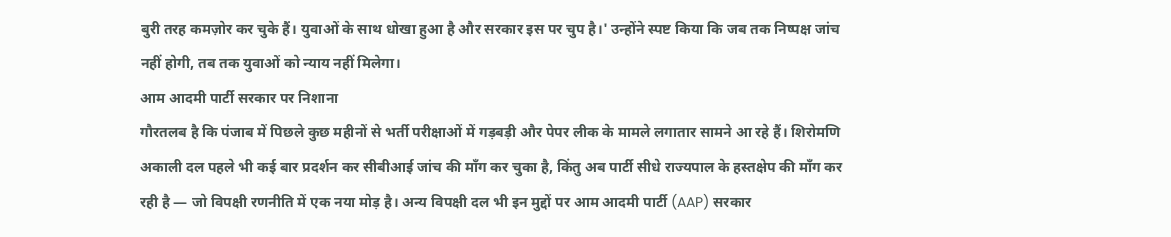बुरी तरह कमज़ोर कर चुके हैं। युवाओं के साथ धोखा हुआ है और सरकार इस पर चुप है।' उन्होंने स्पष्ट किया कि जब तक निष्पक्ष जांच नहीं होगी, तब तक युवाओं को न्याय नहीं मिलेगा।
आम आदमी पार्टी सरकार पर निशाना
गौरतलब है कि पंजाब में पिछले कुछ महीनों से भर्ती परीक्षाओं में गड़बड़ी और पेपर लीक के मामले लगातार सामने आ रहे हैं। शिरोमणि अकाली दल पहले भी कई बार प्रदर्शन कर सीबीआई जांच की माँग कर चुका है, किंतु अब पार्टी सीधे राज्यपाल के हस्तक्षेप की माँग कर रही है — जो विपक्षी रणनीति में एक नया मोड़ है। अन्य विपक्षी दल भी इन मुद्दों पर आम आदमी पार्टी (AAP) सरकार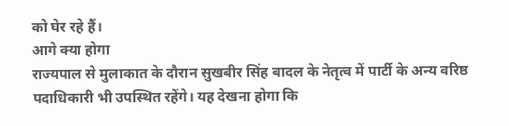को घेर रहे हैं।
आगे क्या होगा
राज्यपाल से मुलाकात के दौरान सुखबीर सिंह बादल के नेतृत्व में पार्टी के अन्य वरिष्ठ पदाधिकारी भी उपस्थित रहेंगे। यह देखना होगा कि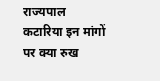राज्यपाल कटारिया इन मांगों पर क्या रुख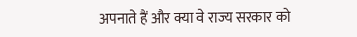अपनाते हैं और क्या वे राज्य सरकार को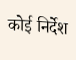कोई निर्देश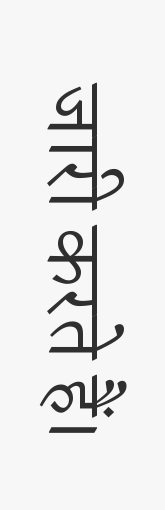जारी करते हैं।